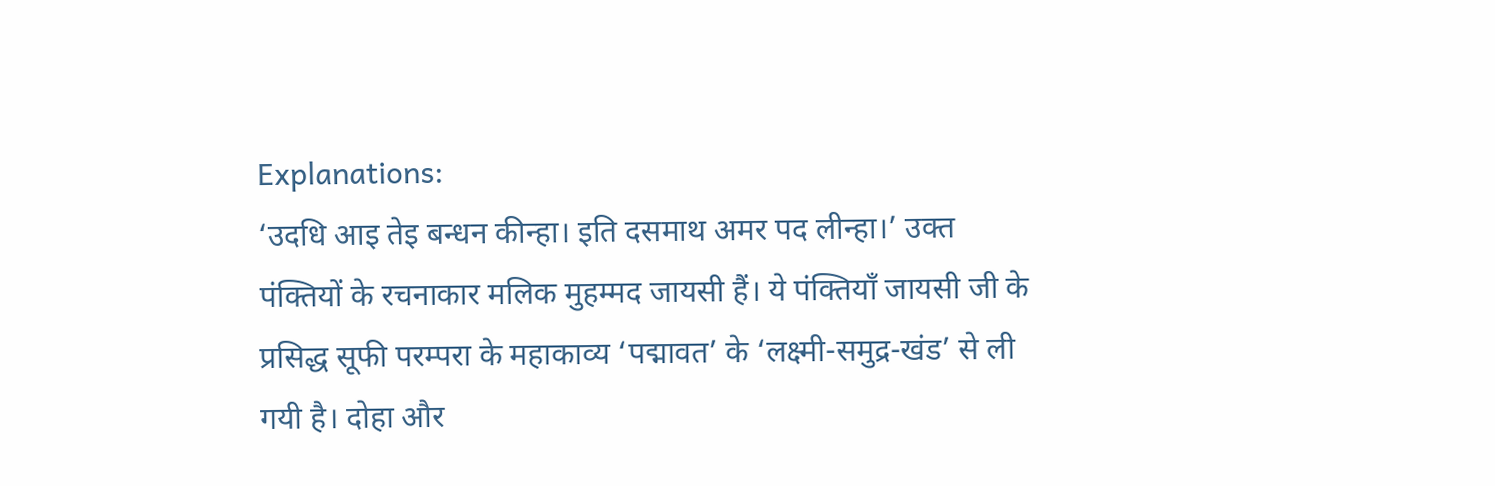Explanations:
‘उदधि आइ तेइ बन्धन कीन्हा। इति दसमाथ अमर पद लीन्हा।’ उक्त पंक्तियों के रचनाकार मलिक मुहम्मद जायसी हैं। ये पंक्तियाँ जायसी जी के प्रसिद्ध सूफी परम्परा के महाकाव्य ‘पद्मावत’ के ‘लक्ष्मी-समुद्र-खंड’ से ली गयी है। दोहा और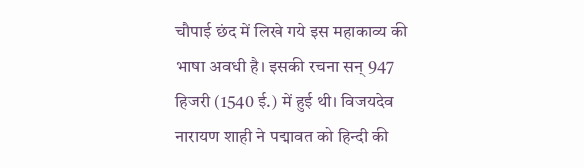चौपाई छंद में लिखे गये इस महाकाव्य की भाषा अवधी है। इसकी रचना सन् 947 हिजरी (1540 ई.) में हुई थी। विजयदेव नारायण शाही ने पद्मावत को हिन्दी की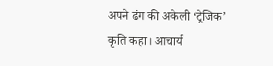अपने ढंग की अकेली ‘ट्रेजिक’ कृति कहा। आचार्य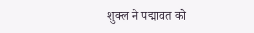शुक्ल ने पद्मावत को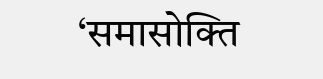‘समासोक्ति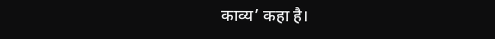काव्य’ कहा है।